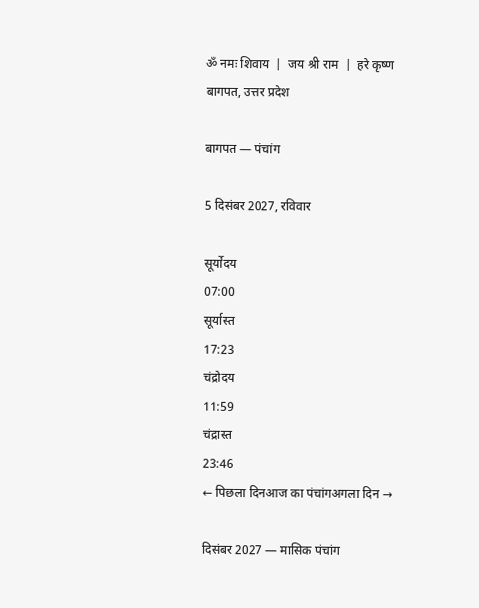ॐ नमः शिवाय  |  जय श्री राम  |  हरे कृष्ण
बागपत, उत्तर प्रदेश

बागपत — पंचांग

5 दिसंबर 2027, रविवार

सूर्योदय
07:00
सूर्यास्त
17:23
चंद्रोदय
11:59
चंद्रास्त
23:46
← पिछला दिनआज का पंचांगअगला दिन →

दिसंबर 2027 — मासिक पंचांग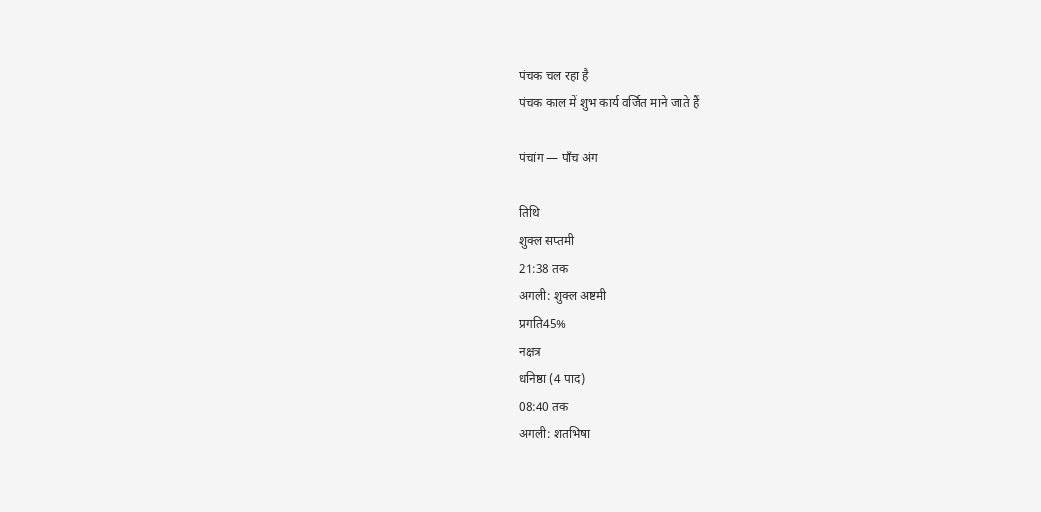पंचक चल रहा है
पंचक काल में शुभ कार्य वर्जित माने जाते हैं

पंचांग — पाँच अंग

तिथि
शुक्ल सप्तमी
21:38 तक
अगली: शुक्ल अष्टमी
प्रगति45%
नक्षत्र
धनिष्ठा (4 पाद)
08:40 तक
अगली: शतभिषा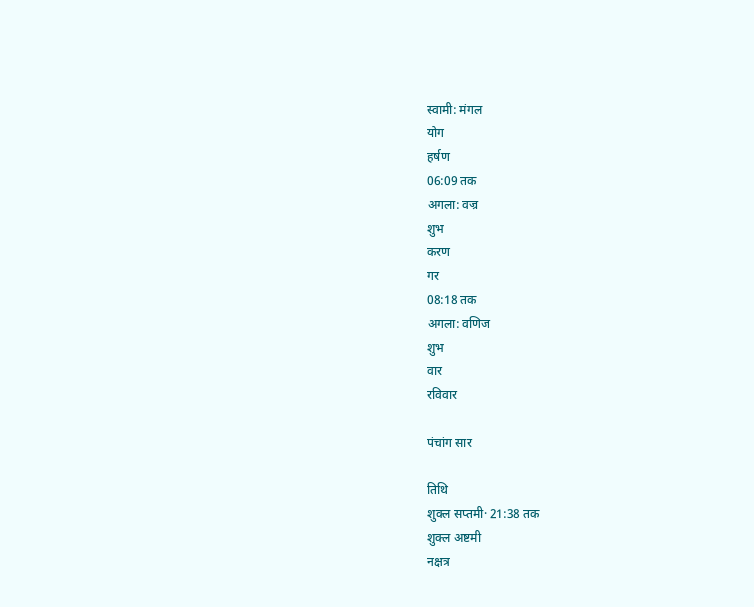स्वामी: मंगल
योग
हर्षण
06:09 तक
अगला: वज्र
शुभ
करण
गर
08:18 तक
अगला: वणिज
शुभ
वार
रविवार

पंचांग सार

तिथि
शुक्ल सप्तमी· 21:38 तक
शुक्ल अष्टमी
नक्षत्र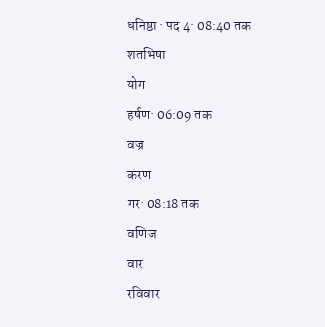धनिष्ठा · पद 4· 08:40 तक
शतभिषा
योग
हर्षण· 06:09 तक
वज्र
करण
गर· 08:18 तक
वणिज
वार
रविवार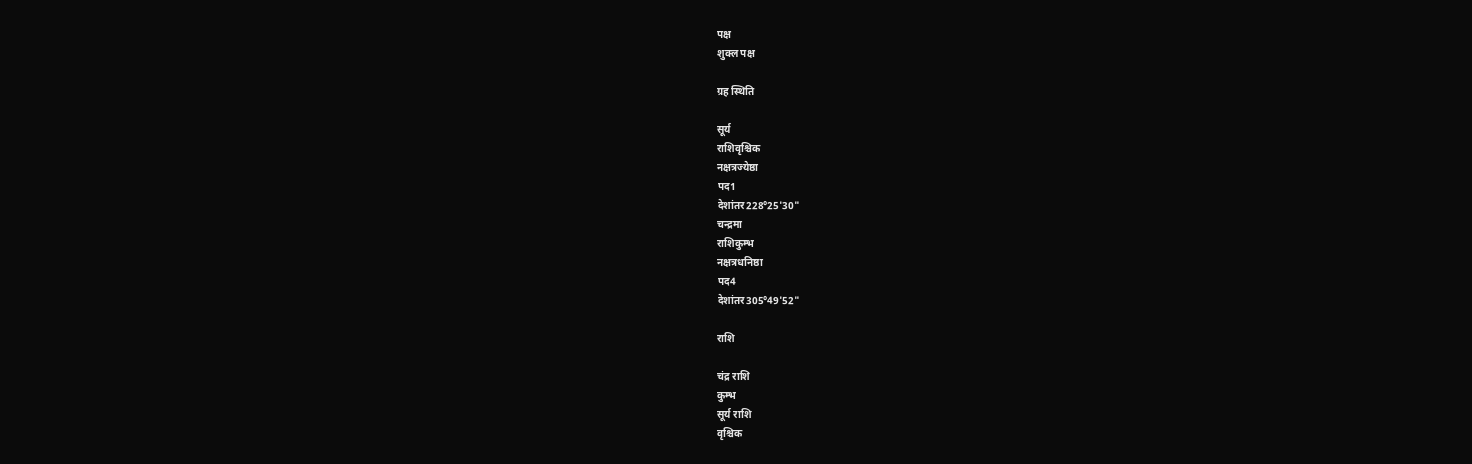पक्ष
शुक्ल पक्ष

ग्रह स्थिति

सूर्य
राशिवृश्चिक
नक्षत्रज्येष्ठा
पद1
देशांतर228°25'30"
चन्द्रमा
राशिकुम्भ
नक्षत्रधनिष्ठा
पद4
देशांतर305°49'52"

राशि

चंद्र राशि
कुम्भ
सूर्य राशि
वृश्चिक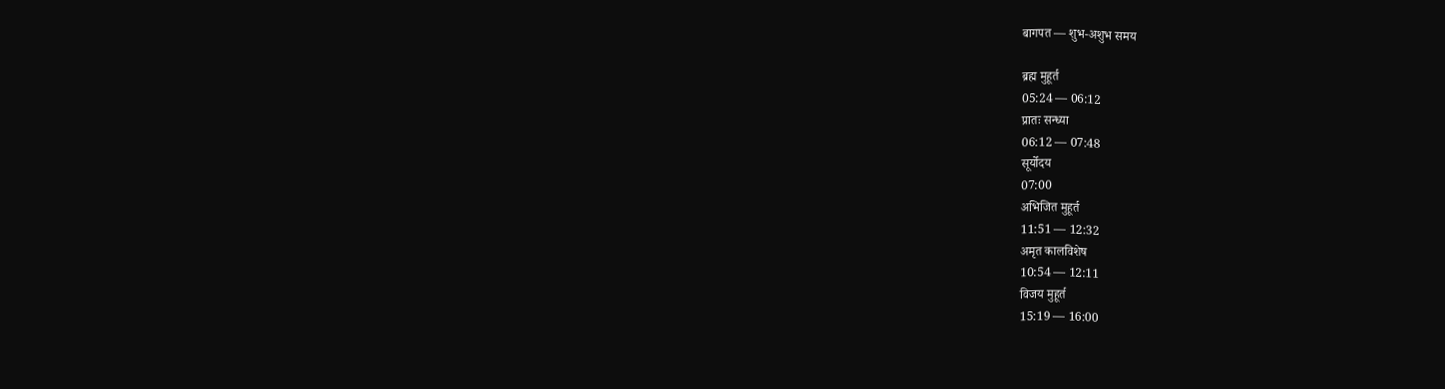बागपत — शुभ-अशुभ समय

ब्रह्म मुहूर्त
05:24 — 06:12
प्रातः सन्ध्या
06:12 — 07:48
सूर्योदय
07:00
अभिजित मुहूर्त
11:51 — 12:32
अमृत कालविशेष
10:54 — 12:11
विजय मुहूर्त
15:19 — 16:00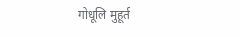गोधूलि मुहूर्त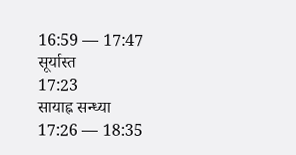16:59 — 17:47
सूर्यास्त
17:23
सायाह्न सन्ध्या
17:26 — 18:35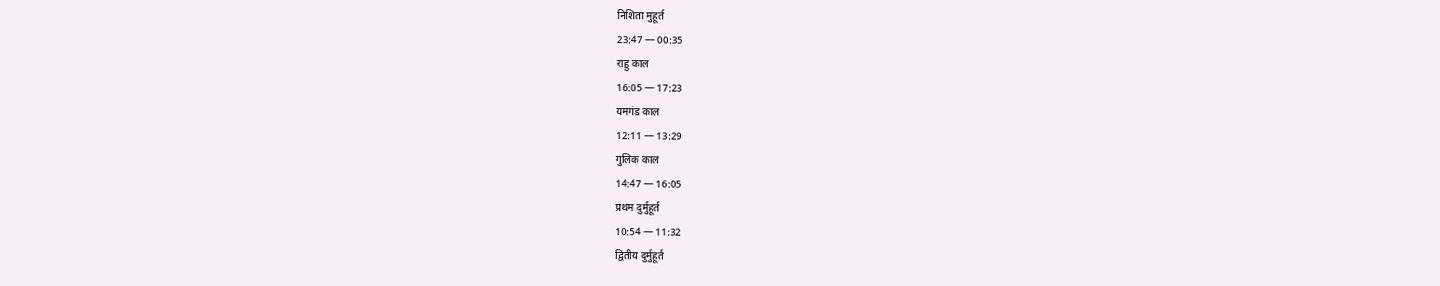निशिता मुहूर्त
23:47 — 00:35
राहु काल
16:05 — 17:23
यमगंड काल
12:11 — 13:29
गुलिक काल
14:47 — 16:05
प्रथम दुर्मुहूर्त
10:54 — 11:32
द्वितीय दुर्मुहूर्त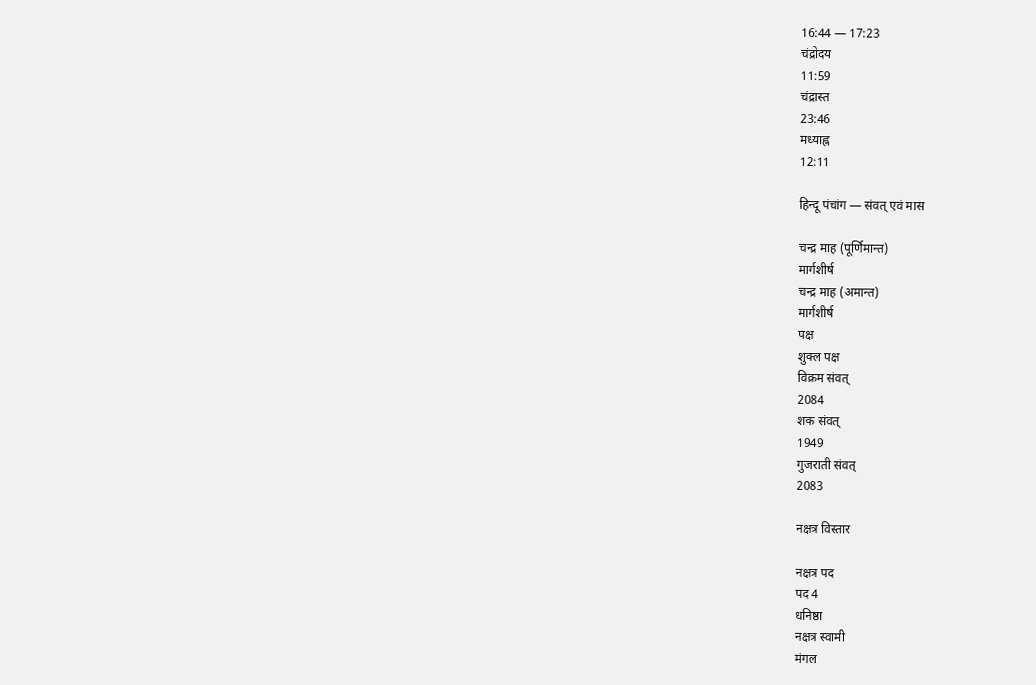16:44 — 17:23
चंद्रोदय
11:59
चंद्रास्त
23:46
मध्याह्न
12:11

हिन्दू पंचांग — संवत् एवं मास

चन्द्र माह (पूर्णिमान्त)
मार्गशीर्ष
चन्द्र माह (अमान्त)
मार्गशीर्ष
पक्ष
शुक्ल पक्ष
विक्रम संवत्
2084
शक संवत्
1949
गुजराती संवत्
2083

नक्षत्र विस्तार

नक्षत्र पद
पद 4
धनिष्ठा
नक्षत्र स्वामी
मंगल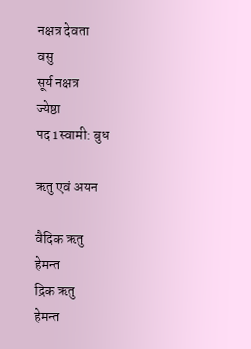नक्षत्र देवता
वसु
सूर्य नक्षत्र
ज्येष्ठा
पद 1स्वामी: बुध

ऋतु एवं अयन

वैदिक ऋतु
हेमन्त
द्रिक ऋतु
हेमन्त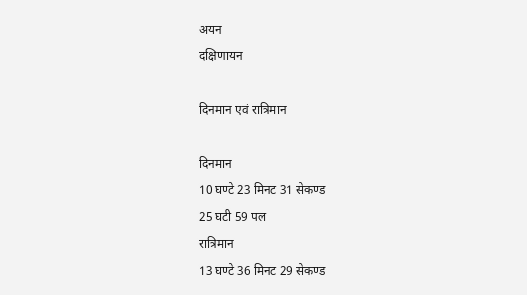अयन
दक्षिणायन

दिनमान एवं रात्रिमान

दिनमान
10 घण्टे 23 मिनट 31 सेकण्ड
25 घटी 59 पल
रात्रिमान
13 घण्टे 36 मिनट 29 सेकण्ड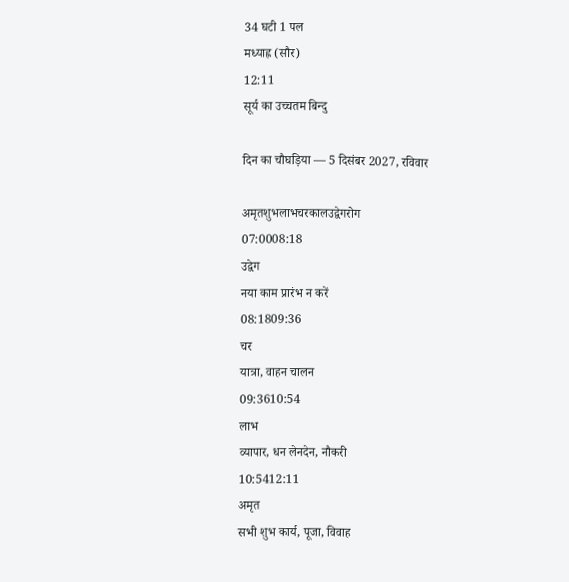34 घटी 1 पल
मध्याह्न (सौर)
12:11
सूर्य का उच्चतम बिन्दु

दिन का चौघड़िया — 5 दिसंबर 2027, रविवार

अमृतशुभलाभचरकालउद्वेगरोग
07:0008:18
उद्वेग
नया काम प्रारंभ न करें
08:1809:36
चर
यात्रा, वाहन चालन
09:3610:54
लाभ
व्यापार, धन लेनदेन, नौकरी
10:5412:11
अमृत
सभी शुभ कार्य, पूजा, विवाह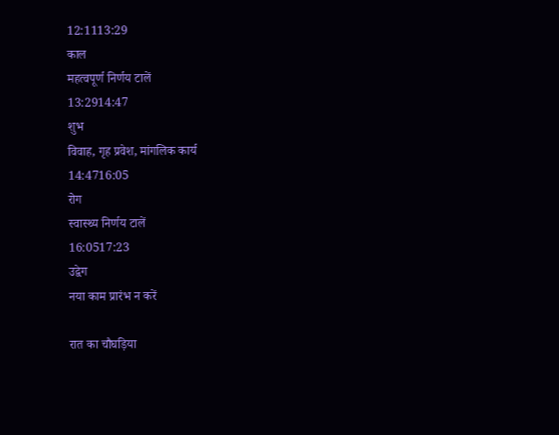12:1113:29
काल
महत्वपूर्ण निर्णय टालें
13:2914:47
शुभ
विवाह, गृह प्रवेश, मांगलिक कार्य
14:4716:05
रोग
स्वास्थ्य निर्णय टालें
16:0517:23
उद्वेग
नया काम प्रारंभ न करें

रात का चौघड़िया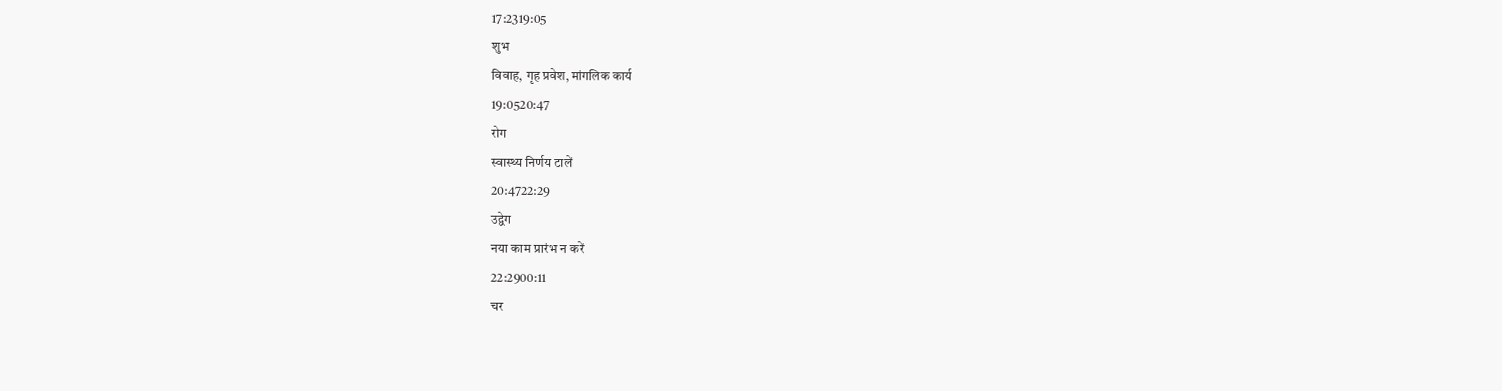17:2319:05
शुभ
विवाह, गृह प्रवेश, मांगलिक कार्य
19:0520:47
रोग
स्वास्थ्य निर्णय टालें
20:4722:29
उद्वेग
नया काम प्रारंभ न करें
22:2900:11
चर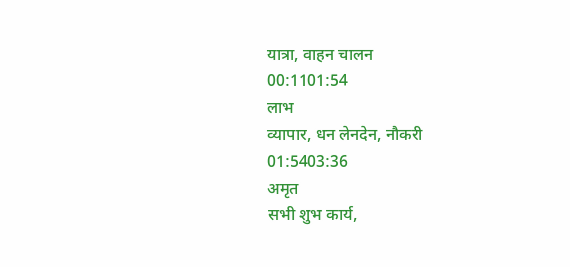यात्रा, वाहन चालन
00:1101:54
लाभ
व्यापार, धन लेनदेन, नौकरी
01:5403:36
अमृत
सभी शुभ कार्य,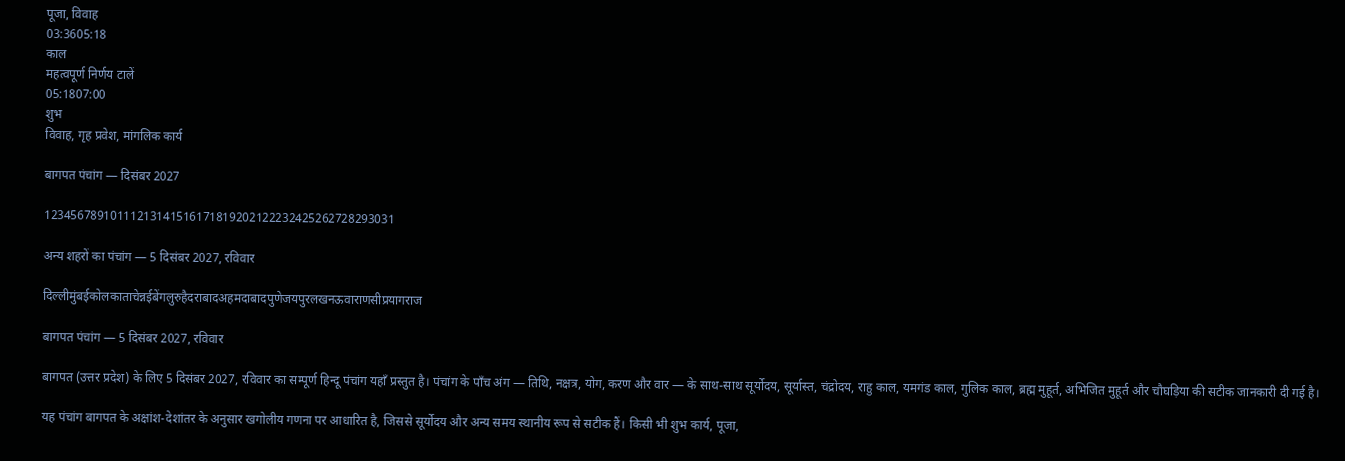पूजा, विवाह
03:3605:18
काल
महत्वपूर्ण निर्णय टालें
05:1807:00
शुभ
विवाह, गृह प्रवेश, मांगलिक कार्य

बागपत पंचांग — दिसंबर 2027

12345678910111213141516171819202122232425262728293031

अन्य शहरों का पंचांग — 5 दिसंबर 2027, रविवार

दिल्लीमुंबईकोलकाताचेन्नईबेंगलुरुहैदराबादअहमदाबादपुणेजयपुरलखनऊवाराणसीप्रयागराज

बागपत पंचांग — 5 दिसंबर 2027, रविवार

बागपत (उत्तर प्रदेश) के लिए 5 दिसंबर 2027, रविवार का सम्पूर्ण हिन्दू पंचांग यहाँ प्रस्तुत है। पंचांग के पाँच अंग — तिथि, नक्षत्र, योग, करण और वार — के साथ-साथ सूर्योदय, सूर्यास्त, चंद्रोदय, राहु काल, यमगंड काल, गुलिक काल, ब्रह्म मुहूर्त, अभिजित मुहूर्त और चौघड़िया की सटीक जानकारी दी गई है।

यह पंचांग बागपत के अक्षांश-देशांतर के अनुसार खगोलीय गणना पर आधारित है, जिससे सूर्योदय और अन्य समय स्थानीय रूप से सटीक हैं। किसी भी शुभ कार्य, पूजा,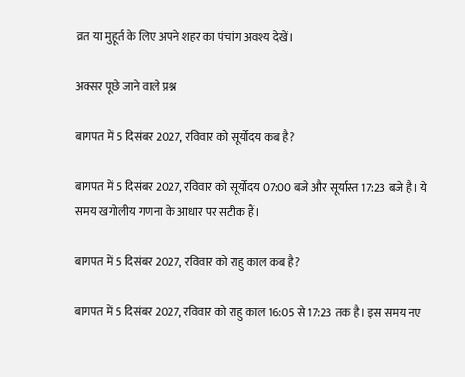व्रत या मुहूर्त के लिए अपने शहर का पंचांग अवश्य देखें।

अक्सर पूछे जाने वाले प्रश्न

बागपत में 5 दिसंबर 2027, रविवार को सूर्योदय कब है?

बागपत में 5 दिसंबर 2027, रविवार को सूर्योदय 07:00 बजे और सूर्यास्त 17:23 बजे है। ये समय खगोलीय गणना के आधार पर सटीक हैं।

बागपत में 5 दिसंबर 2027, रविवार को राहु काल कब है?

बागपत में 5 दिसंबर 2027, रविवार को राहु काल 16:05 से 17:23 तक है। इस समय नए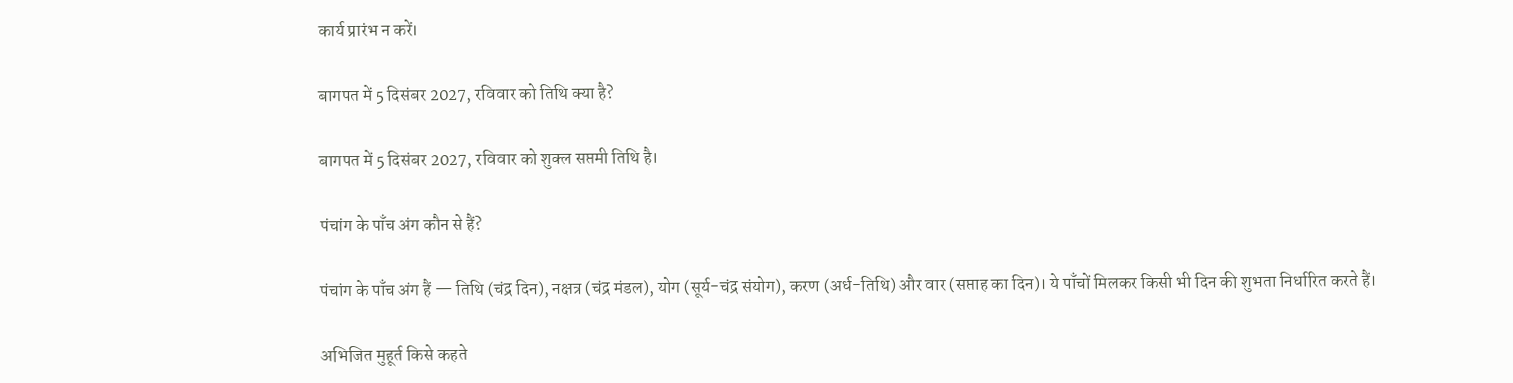कार्य प्रारंभ न करें।

बागपत में 5 दिसंबर 2027, रविवार को तिथि क्या है?

बागपत में 5 दिसंबर 2027, रविवार को शुक्ल सप्तमी तिथि है।

पंचांग के पाँच अंग कौन से हैं?

पंचांग के पाँच अंग हैं — तिथि (चंद्र दिन), नक्षत्र (चंद्र मंडल), योग (सूर्य-चंद्र संयोग), करण (अर्ध-तिथि) और वार (सप्ताह का दिन)। ये पाँचों मिलकर किसी भी दिन की शुभता निर्धारित करते हैं।

अभिजित मुहूर्त किसे कहते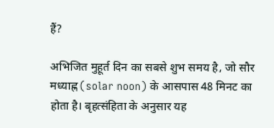हैं?

अभिजित मुहूर्त दिन का सबसे शुभ समय है, जो सौर मध्याह्न (solar noon) के आसपास 48 मिनट का होता है। बृहत्संहिता के अनुसार यह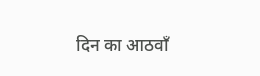दिन का आठवाँ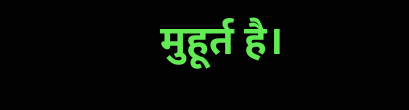मुहूर्त है।